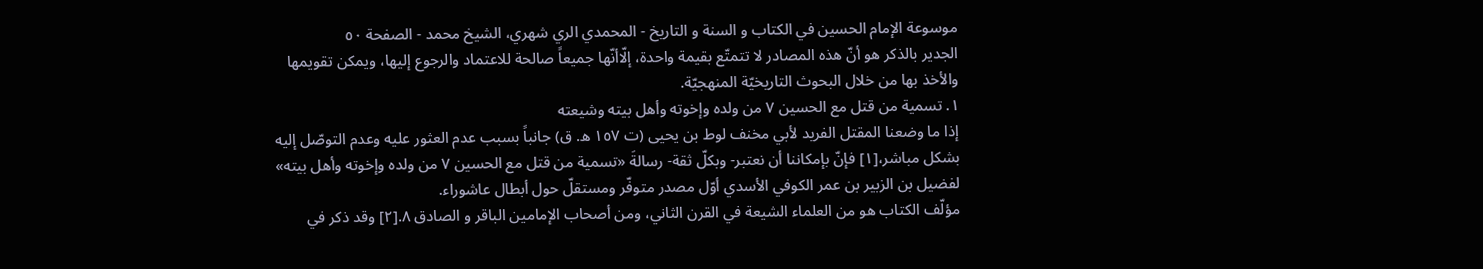موسوعة الإمام الحسين في الكتاب و السنة و التاريخ - المحمدي الري شهري، الشيخ محمد - الصفحة ٥٠
الجدير بالذكر هو أنّ هذه المصادر لا تتمتّع بقيمة واحدة، إلّاأنّها جميعاً صالحة للاعتماد والرجوع إليها، ويمكن تقويمها والأخذ بها من خلال البحوث التاريخيّة المنهجيّة.
١. تسمية من قتل مع الحسين ٧ من ولده وإخوته وأهل بيته وشيعته
إذا ما وضعنا المقتل الفريد لأبي مخنف لوط بن يحيى (ت ١٥٧ ه. ق) جانباً بسبب عدم العثور عليه وعدم التوصّل إليه بشكل مباشر،[١] فإنّ بإمكاننا أن نعتبر- وبكلّ ثقة- رسالةَ «تسمية من قتل مع الحسين ٧ من ولده وإخوته وأهل بيته» لفضيل بن الزبير بن عمر الكوفي الأسدي أوّل مصدر متوفّر ومستقلّ حول أبطال عاشوراء.
مؤلّف الكتاب هو من العلماء الشيعة في القرن الثاني، ومن أصحاب الإمامين الباقر و الصادق ٨.[٢] وقد ذكر في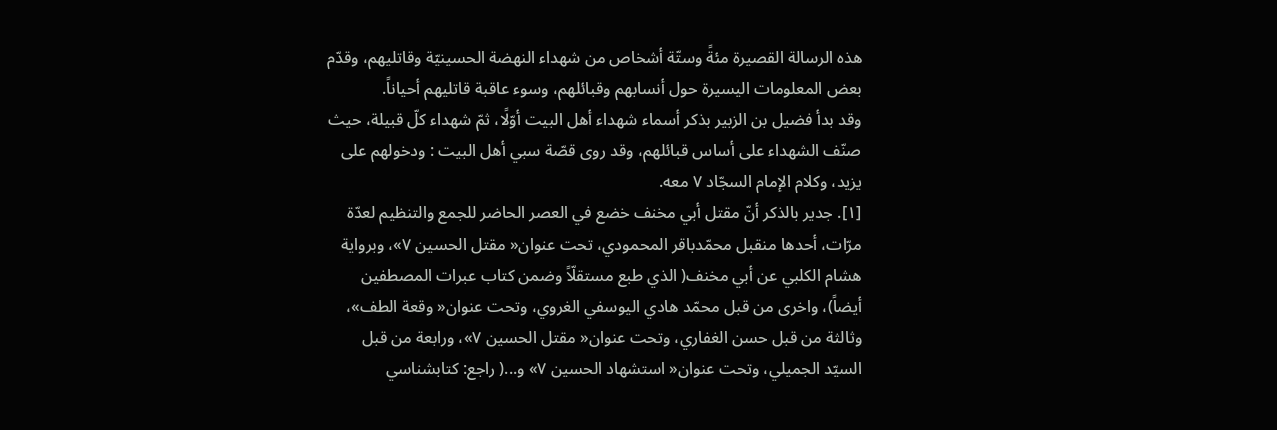هذه الرسالة القصيرة مئةً وستّة أشخاص من شهداء النهضة الحسينيّة وقاتليهم، وقدّم بعض المعلومات اليسيرة حول أنسابهم وقبائلهم، وسوء عاقبة قاتليهم أحياناً.
وقد بدأ فضيل بن الزبير بذكر أسماء شهداء أهل البيت أوّلًا، ثمّ شهداء كلّ قبيلة، حيث صنّف الشهداء على أساس قبائلهم، وقد روى قصّة سبي أهل البيت : ودخولهم على يزيد، وكلام الإمام السجّاد ٧ معه.
[١]. جدير بالذكر أنّ مقتل أبي مخنف خضع في العصر الحاضر للجمع والتنظيم لعدّة مرّات، أحدها منقبل محمّدباقر المحمودي، تحت عنوان« مقتل الحسين ٧»، وبرواية هشام الكلبي عن أبي مخنف( الذي طبع مستقلّاً وضمن كتاب عبرات المصطفين أيضاً)، واخرى من قبل محمّد هادي اليوسفي الغروي، وتحت عنوان« وقعة الطف»، وثالثة من قبل حسن الغفاري، وتحت عنوان« مقتل الحسين ٧»، ورابعة من قبل السيّد الجميلي، وتحت عنوان« استشهاد الحسين ٧» و...( راجع: كتابشناسي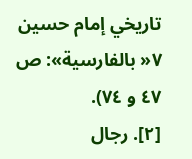تاريخي إمام حسين ٧« بالفارسية»: ص ٤٧ و ٧٤).
[٢]. رجال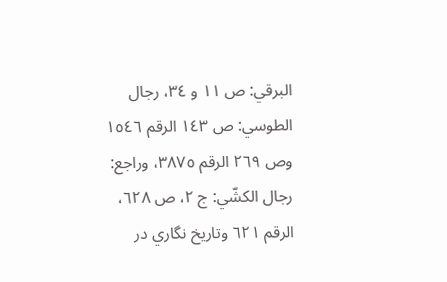البرقي: ص ١١ و ٣٤، رجال الطوسي: ص ١٤٣ الرقم ١٥٤٦ وص ٢٦٩ الرقم ٣٨٧٥، وراجع: رجال الكشّي: ج ٢، ص ٦٢٨، الرقم ٦٢١ وتاريخ نگاري در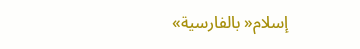إسلام« بالفارسية»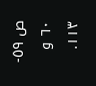ص ٥٩- ٦٠ و ١١٣.